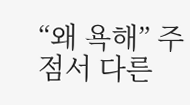“왜 욕해” 주점서 다른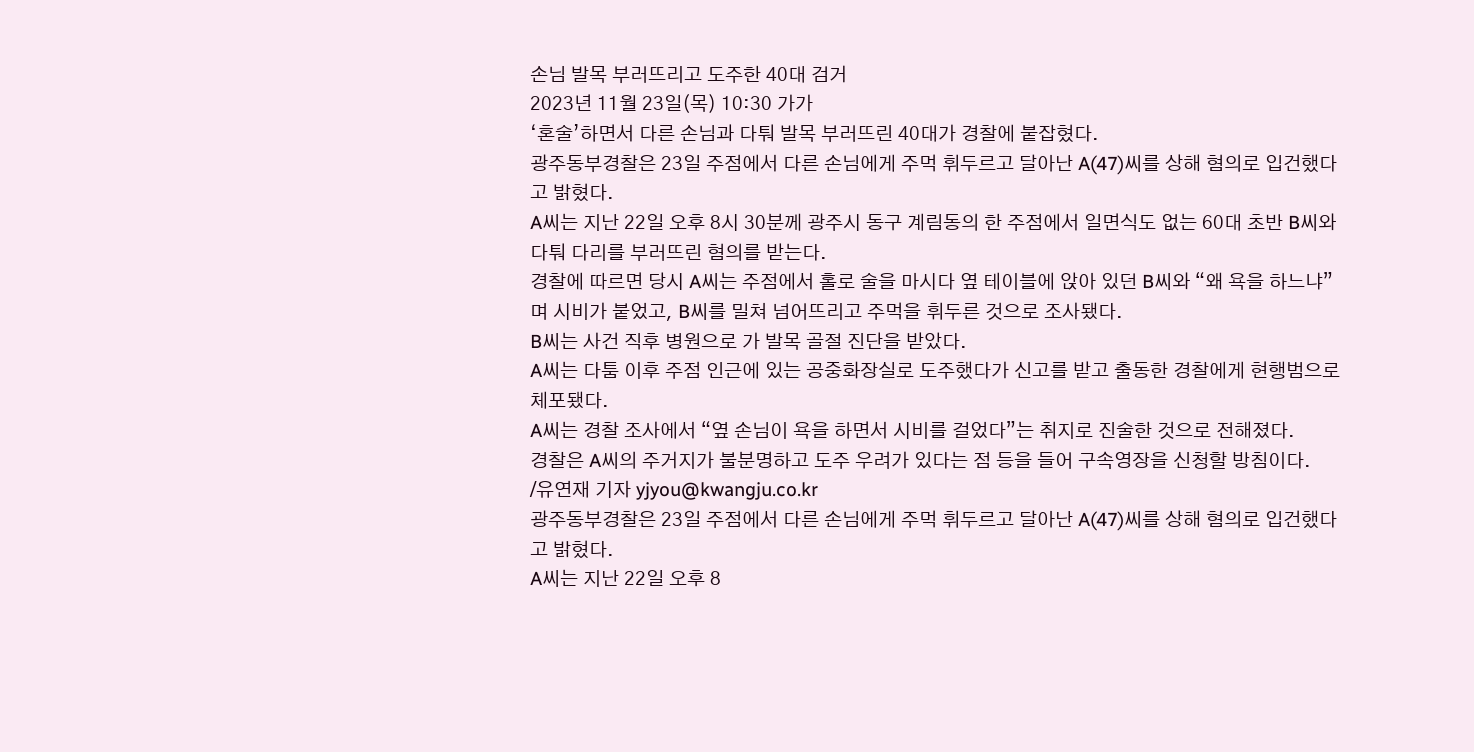손님 발목 부러뜨리고 도주한 40대 검거
2023년 11월 23일(목) 10:30 가가
‘혼술’하면서 다른 손님과 다퉈 발목 부러뜨린 40대가 경찰에 붙잡혔다.
광주동부경찰은 23일 주점에서 다른 손님에게 주먹 휘두르고 달아난 A(47)씨를 상해 혐의로 입건했다고 밝혔다.
A씨는 지난 22일 오후 8시 30분께 광주시 동구 계림동의 한 주점에서 일면식도 없는 60대 초반 B씨와 다퉈 다리를 부러뜨린 혐의를 받는다.
경찰에 따르면 당시 A씨는 주점에서 홀로 술을 마시다 옆 테이블에 앉아 있던 B씨와 “왜 욕을 하느냐”며 시비가 붙었고, B씨를 밀쳐 넘어뜨리고 주먹을 휘두른 것으로 조사됐다.
B씨는 사건 직후 병원으로 가 발목 골절 진단을 받았다.
A씨는 다툼 이후 주점 인근에 있는 공중화장실로 도주했다가 신고를 받고 출동한 경찰에게 현행범으로 체포됐다.
A씨는 경찰 조사에서 “옆 손님이 욕을 하면서 시비를 걸었다”는 취지로 진술한 것으로 전해졌다.
경찰은 A씨의 주거지가 불분명하고 도주 우려가 있다는 점 등을 들어 구속영장을 신청할 방침이다.
/유연재 기자 yjyou@kwangju.co.kr
광주동부경찰은 23일 주점에서 다른 손님에게 주먹 휘두르고 달아난 A(47)씨를 상해 혐의로 입건했다고 밝혔다.
A씨는 지난 22일 오후 8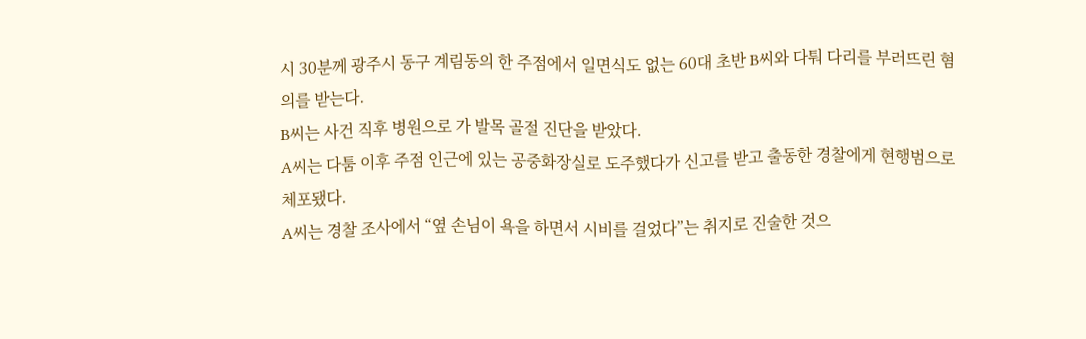시 30분께 광주시 동구 계림동의 한 주점에서 일면식도 없는 60대 초반 B씨와 다퉈 다리를 부러뜨린 혐의를 받는다.
B씨는 사건 직후 병원으로 가 발목 골절 진단을 받았다.
A씨는 다툼 이후 주점 인근에 있는 공중화장실로 도주했다가 신고를 받고 출동한 경찰에게 현행범으로 체포됐다.
A씨는 경찰 조사에서 “옆 손님이 욕을 하면서 시비를 걸었다”는 취지로 진술한 것으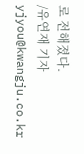로 전해졌다.
/유연재 기자 yjyou@kwangju.co.kr